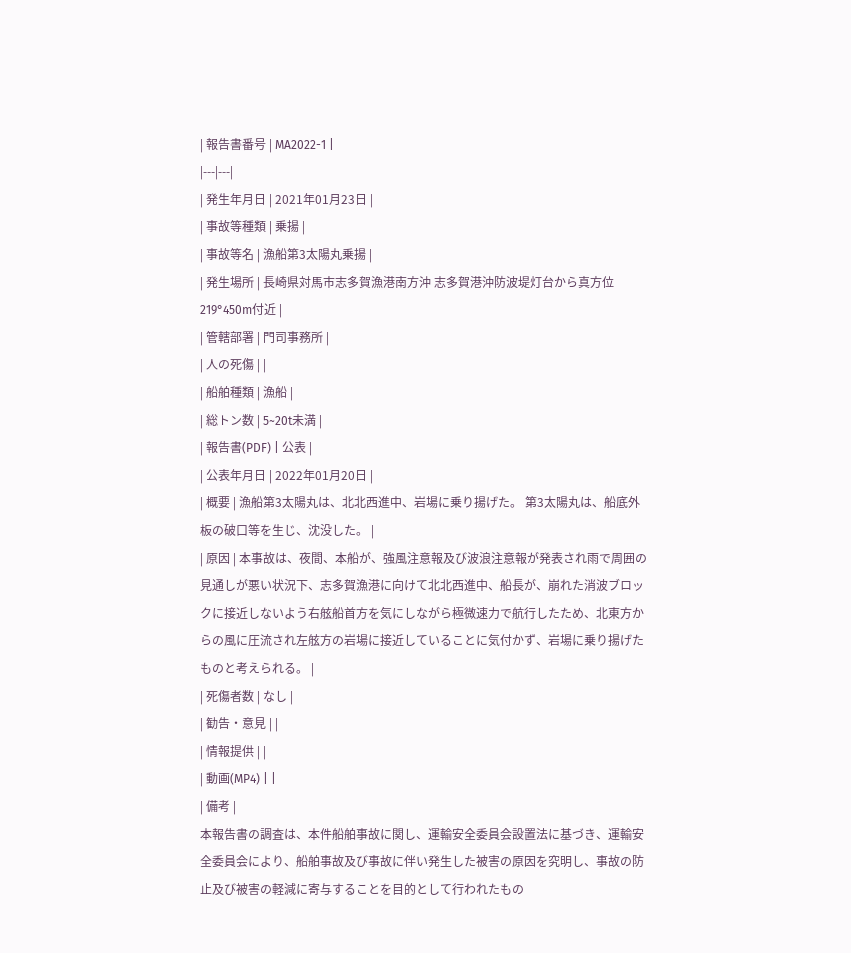| 報告書番号 | MA2022-1 |
|---|---|
| 発生年月日 | 2021年01月23日 |
| 事故等種類 | 乗揚 |
| 事故等名 | 漁船第3太陽丸乗揚 |
| 発生場所 | 長崎県対馬市志多賀漁港南方沖 志多賀港沖防波堤灯台から真方位219°450m付近 |
| 管轄部署 | 門司事務所 |
| 人の死傷 | |
| 船舶種類 | 漁船 |
| 総トン数 | 5~20t未満 |
| 報告書(PDF) | 公表 |
| 公表年月日 | 2022年01月20日 |
| 概要 | 漁船第3太陽丸は、北北西進中、岩場に乗り揚げた。 第3太陽丸は、船底外板の破口等を生じ、沈没した。 |
| 原因 | 本事故は、夜間、本船が、強風注意報及び波浪注意報が発表され雨で周囲の見通しが悪い状況下、志多賀漁港に向けて北北西進中、船長が、崩れた消波ブロックに接近しないよう右舷船首方を気にしながら極微速力で航行したため、北東方からの風に圧流され左舷方の岩場に接近していることに気付かず、岩場に乗り揚げたものと考えられる。 |
| 死傷者数 | なし |
| 勧告・意見 | |
| 情報提供 | |
| 動画(MP4) | |
| 備考 |
本報告書の調査は、本件船舶事故に関し、運輸安全委員会設置法に基づき、運輸安全委員会により、船舶事故及び事故に伴い発生した被害の原因を究明し、事故の防止及び被害の軽減に寄与することを目的として行われたもの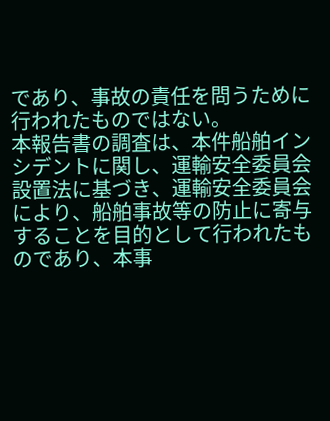であり、事故の責任を問うために行われたものではない。
本報告書の調査は、本件船舶インシデントに関し、運輸安全委員会設置法に基づき、運輸安全委員会により、船舶事故等の防止に寄与することを目的として行われたものであり、本事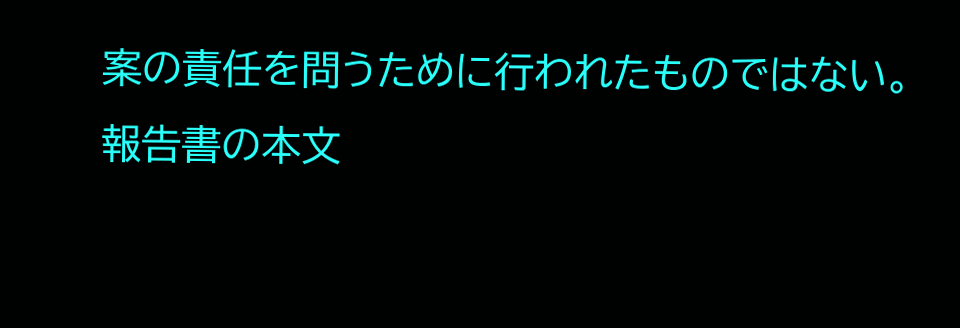案の責任を問うために行われたものではない。
報告書の本文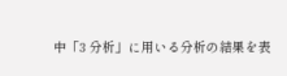中「3 分析」に用いる分析の結果を表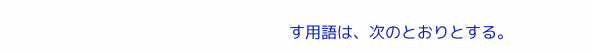す用語は、次のとおりとする。